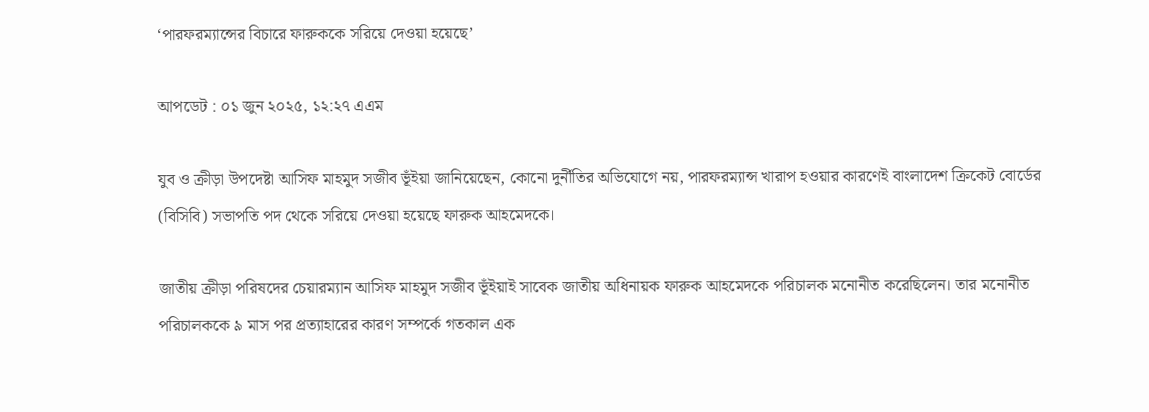‘পারফরম্যান্সের বিচারে ফারুককে সরিয়ে দেওয়া হয়েছে’

আপডেট : ০১ জুন ২০২৫, ১২:২৭ এএম

যুব ও ক্রীড়া উপদেষ্টা আসিফ মাহমুদ সজীব ভূঁইয়া জানিয়েছেন, কোনো দুর্নীতির অভিযোগে নয়, পারফরম্যান্স খারাপ হওয়ার কারণেই বাংলাদেশ ক্রিকেট বোর্ডের (বিসিবি) সভাপতি পদ থেকে সরিয়ে দেওয়া হয়েছে ফারুক আহমেদকে।

জাতীয় ক্রীড়া পরিষদের চেয়ারম্যান আসিফ মাহমুদ সজীব ভূঁইয়াই সাবেক জাতীয় অধিনায়ক ফারুক আহমেদকে পরিচালক মনোনীত করেছিলেন। তার মনোনীত পরিচালককে ৯ মাস পর প্রত্যাহারের কারণ সম্পর্কে গতকাল এক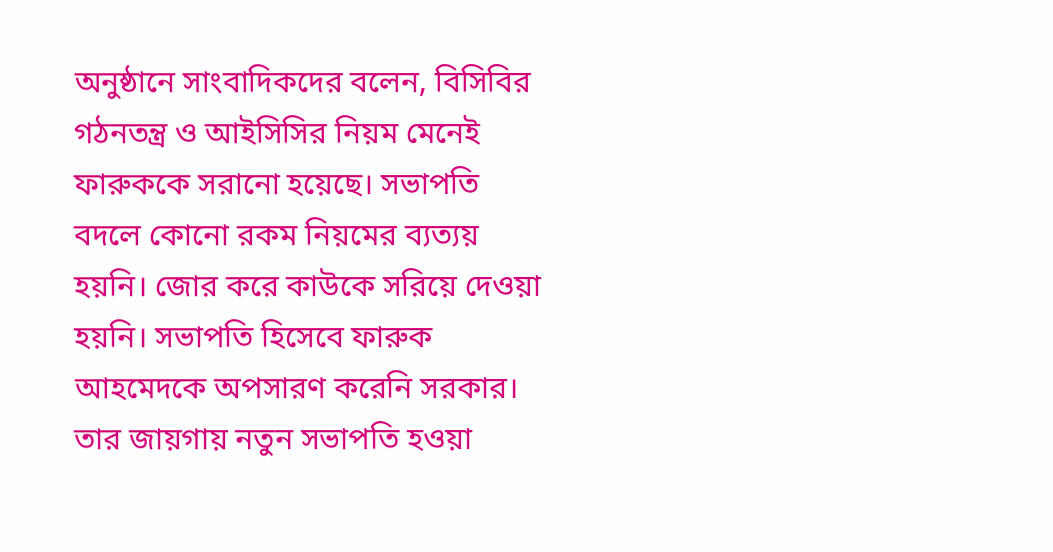অনুষ্ঠানে সাংবাদিকদের বলেন, বিসিবির গঠনতন্ত্র ও আইসিসির নিয়ম মেনেই ফারুককে সরানো হয়েছে। সভাপতি বদলে কোনো রকম নিয়মের ব্যত্যয় হয়নি। জোর করে কাউকে সরিয়ে দেওয়া হয়নি। সভাপতি হিসেবে ফারুক আহমেদকে অপসারণ করেনি সরকার। তার জায়গায় নতুন সভাপতি হওয়া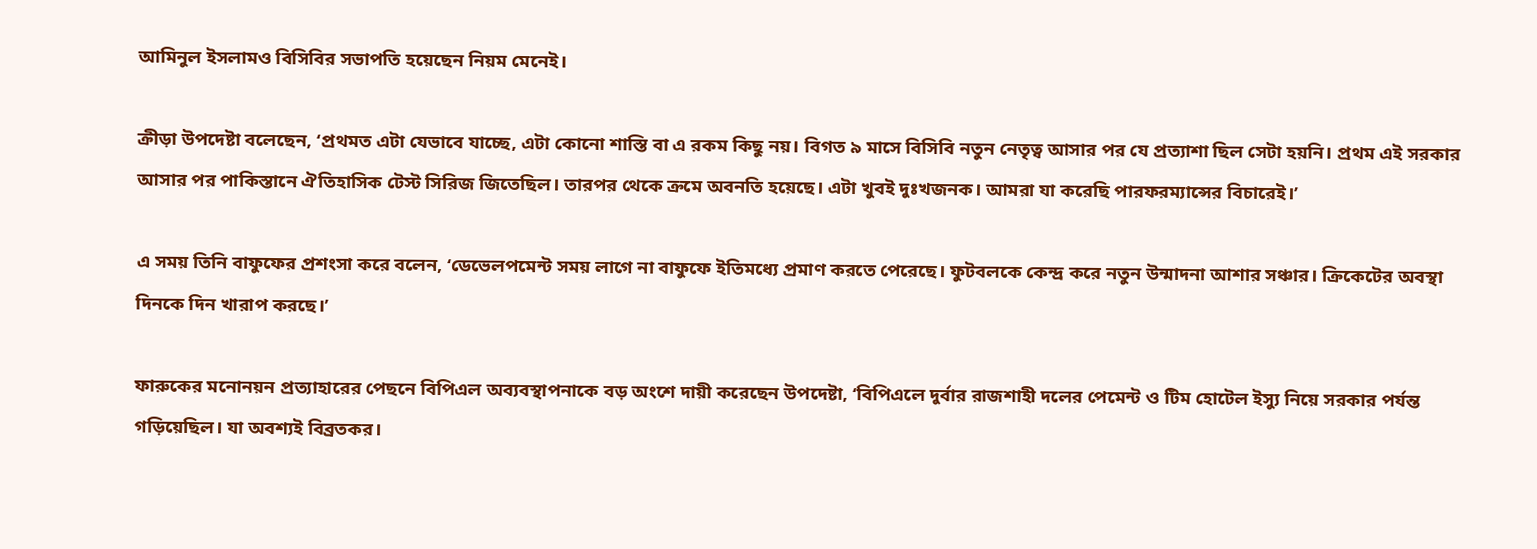আমিনুল ইসলামও বিসিবির সভাপতি হয়েছেন নিয়ম মেনেই।

ক্রীড়া উপদেষ্টা বলেছেন, ‘প্রথমত এটা যেভাবে যাচ্ছে, এটা কোনো শাস্তি বা এ রকম কিছু নয়। বিগত ৯ মাসে বিসিবি নতুন নেতৃত্ব আসার পর যে প্রত্যাশা ছিল সেটা হয়নি। প্রথম এই সরকার আসার পর পাকিস্তানে ঐতিহাসিক টেস্ট সিরিজ জিতেছিল। তারপর থেকে ক্রমে অবনতি হয়েছে। এটা খুবই দুঃখজনক। আমরা যা করেছি পারফরম্যান্সের বিচারেই।’

এ সময় তিনি বাফুফের প্রশংসা করে বলেন, ‘ডেভেলপমেন্ট সময় লাগে না বাফুফে ইতিমধ্যে প্রমাণ করতে পেরেছে। ফুটবলকে কেন্দ্র করে নতুন উন্মাদনা আশার সঞ্চার। ক্রিকেটের অবস্থা দিনকে দিন খারাপ করছে।’

ফারুকের মনোনয়ন প্রত্যাহারের পেছনে বিপিএল অব্যবস্থাপনাকে বড় অংশে দায়ী করেছেন উপদেষ্টা, ‘বিপিএলে দুর্বার রাজশাহী দলের পেমেন্ট ও টিম হোটেল ইস্যু নিয়ে সরকার পর্যন্ত গড়িয়েছিল। যা অবশ্যই বিব্রতকর।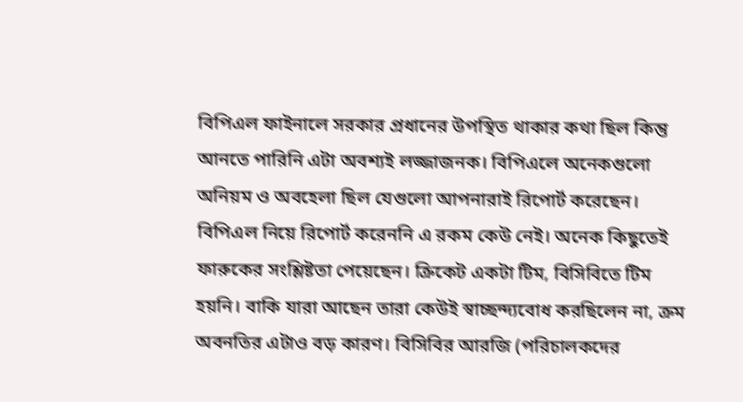বিপিএল ফাইনালে সরকার প্রধানের উপস্থিত থাকার কথা ছিল কিন্তু আনতে পারিনি এটা অবশ্যই লজ্জাজনক। বিপিএলে অনেকগুলো অনিয়ম ও অবহেলা ছিল যেগুলো আপনারাই রিপোর্ট করেছেন। বিপিএল নিয়ে রিপোর্ট করেননি এ রকম কেউ নেই। অনেক কিছুতেই ফারুকের সংশ্লিষ্টতা পেয়েছেন। ক্রিকেট একটা টিম, বিসিবিতে টিম হয়নি। বাকি যারা আছেন তারা কেউই স্বাচ্ছন্দ্যবোধ করছিলেন না, ক্রম অবনতির এটাও বড় কারণ। বিসিবির আরজি (পরিচালকদের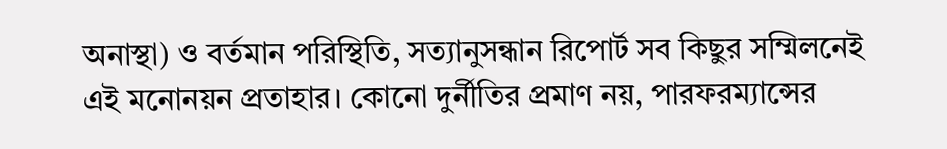অনাস্থা) ও বর্তমান পরিস্থিতি, সত্যানুসন্ধান রিপোর্ট সব কিছুর সম্মিলনেই এই মনোনয়ন প্রতাহার। কোনো দুর্নীতির প্রমাণ নয়, পারফরম্যান্সের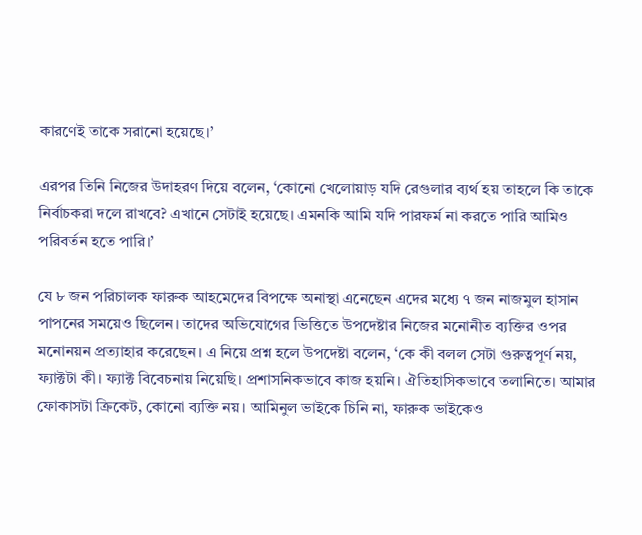কারণেই তাকে সরানো হয়েছে।’

এরপর তিনি নিজের উদাহরণ দিয়ে বলেন, ‘কোনো খেলোয়াড় যদি রেগুলার ব্যর্থ হয় তাহলে কি তাকে নির্বাচকরা দলে রাখবে? এখানে সেটাই হয়েছে। এমনকি আমি যদি পারফর্ম না করতে পারি আমিও পরিবর্তন হতে পারি।’

যে ৮ জন পরিচালক ফারুক আহমেদের বিপক্ষে অনাস্থা এনেছেন এদের মধ্যে ৭ জন নাজমুল হাসান পাপনের সময়েও ছিলেন। তাদের অভিযোগের ভিত্তিতে উপদেষ্টার নিজের মনোনীত ব্যক্তির ওপর মনোনয়ন প্রত্যাহার করেছেন। এ নিয়ে প্রশ্ন হলে উপদেষ্টা বলেন, ‘কে কী বলল সেটা গুরুত্বপূর্ণ নয়, ফ্যাক্টটা কী। ফ্যাক্ট বিবেচনায় নিয়েছি। প্রশাসনিকভাবে কাজ হয়নি। ঐতিহাসিকভাবে তলানিতে। আমার ফোকাসটা ক্রিকেট, কোনো ব্যক্তি নয়। আমিনুল ভাইকে চিনি না, ফারুক ভাইকেও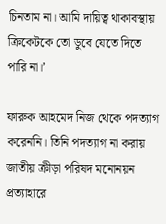চিনতাম না। আমি দায়িত্ব থাকাবস্থায় ক্রিকেটকে তো ডুবে যেতে দিতে পারি না।’

ফারুক আহমেদ নিজ থেকে পদত্যাগ করেননি। তিনি পদত্যাগ না করায় জাতীয় ক্রীড়া পরিষদ মনোনয়ন প্রত্যাহারে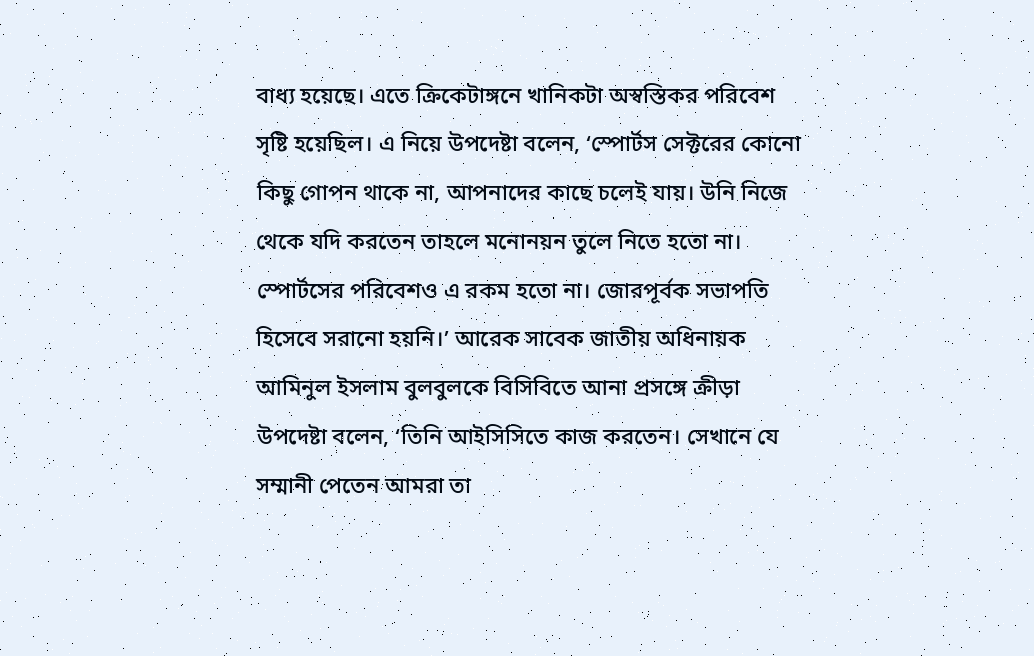বাধ্য হয়েছে। এতে ক্রিকেটাঙ্গনে খানিকটা অস্বস্তিকর পরিবেশ সৃষ্টি হয়েছিল। এ নিয়ে উপদেষ্টা বলেন, ‘স্পোর্টস সেক্টরের কোনো কিছু গোপন থাকে না, আপনাদের কাছে চলেই যায়। উনি নিজে থেকে যদি করতেন তাহলে মনোনয়ন তুলে নিতে হতো না। স্পোর্টসের পরিবেশও এ রকম হতো না। জোরপূর্বক সভাপতি হিসেবে সরানো হয়নি।’ আরেক সাবেক জাতীয় অধিনায়ক আমিনুল ইসলাম বুলবুলকে বিসিবিতে আনা প্রসঙ্গে ক্রীড়া উপদেষ্টা বলেন, ‘তিনি আইসিসিতে কাজ করতেন। সেখানে যে সম্মানী পেতেন আমরা তা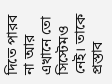দিতে পারব না আর এখানে তো সিস্টেমও নেই। তাকে প্রস্তাব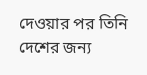দেওয়ার পর তিনি দেশের জন্য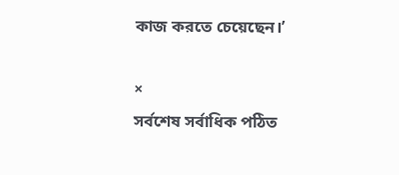কাজ করতে চেয়েছেন।’

×
সর্বশেষ সর্বাধিক পঠিত